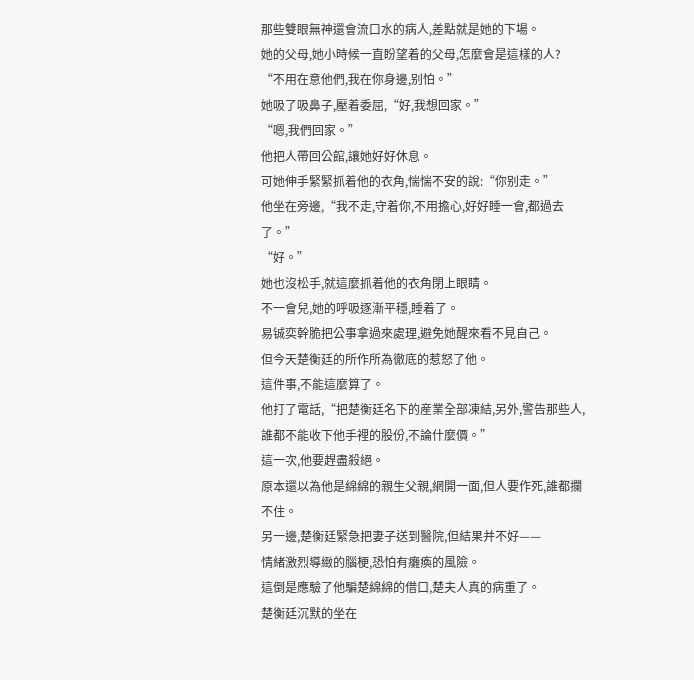那些雙眼無神還會流口水的病人,差點就是她的下場。
她的父母,她小時候一直盼望着的父母,怎麼會是這樣的人?
“不用在意他們,我在你身邊,别怕。”
她吸了吸鼻子,壓着委屈,“好,我想回家。”
“嗯,我們回家。”
他把人帶回公館,讓她好好休息。
可她伸手緊緊抓着他的衣角,惴惴不安的說:“你别走。”
他坐在旁邊,“我不走,守着你,不用擔心,好好睡一會,都過去了。”
“好。”
她也沒松手,就這麼抓着他的衣角閉上眼睛。
不一會兒,她的呼吸逐漸平穩,睡着了。
易铖奕幹脆把公事拿過來處理,避免她醒來看不見自己。
但今天楚衡廷的所作所為徹底的惹怒了他。
這件事,不能這麼算了。
他打了電話,“把楚衡廷名下的産業全部凍結,另外,警告那些人,誰都不能收下他手裡的股份,不論什麼價。”
這一次,他要趕盡殺絕。
原本還以為他是綿綿的親生父親,網開一面,但人要作死,誰都攔不住。
另一邊,楚衡廷緊急把妻子送到醫院,但結果并不好——
情緒激烈導緻的腦梗,恐怕有癱瘓的風險。
這倒是應驗了他騙楚綿綿的借口,楚夫人真的病重了。
楚衡廷沉默的坐在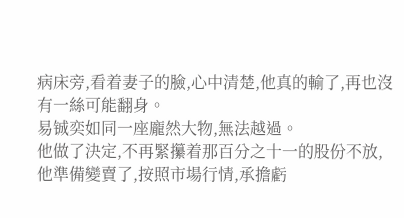病床旁,看着妻子的臉,心中清楚,他真的輸了,再也沒有一絲可能翻身。
易铖奕如同一座龐然大物,無法越過。
他做了決定,不再緊攥着那百分之十一的股份不放,他準備變賣了,按照市場行情,承擔虧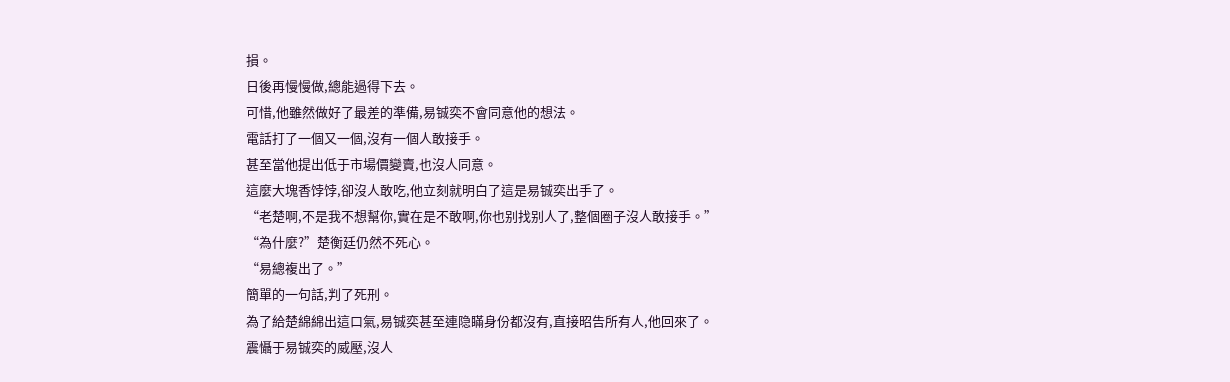損。
日後再慢慢做,總能過得下去。
可惜,他雖然做好了最差的準備,易铖奕不會同意他的想法。
電話打了一個又一個,沒有一個人敢接手。
甚至當他提出低于市場價變賣,也沒人同意。
這麼大塊香饽饽,卻沒人敢吃,他立刻就明白了這是易铖奕出手了。
“老楚啊,不是我不想幫你,實在是不敢啊,你也别找别人了,整個圈子沒人敢接手。”
“為什麼?”楚衡廷仍然不死心。
“易總複出了。”
簡單的一句話,判了死刑。
為了給楚綿綿出這口氣,易铖奕甚至連隐瞞身份都沒有,直接昭告所有人,他回來了。
震懾于易铖奕的威壓,沒人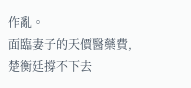作亂。
面臨妻子的天價醫藥費,楚衡廷撐不下去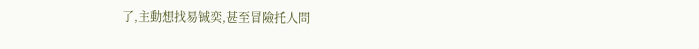了,主動想找易铖奕,甚至冒險托人問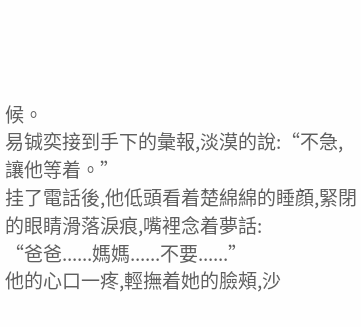候。
易铖奕接到手下的彙報,淡漠的說:“不急,讓他等着。”
挂了電話後,他低頭看着楚綿綿的睡顔,緊閉的眼睛滑落淚痕,嘴裡念着夢話:
“爸爸......媽媽......不要......”
他的心口一疼,輕撫着她的臉頰,沙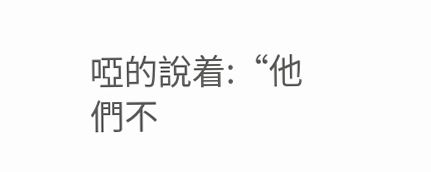啞的說着:“他們不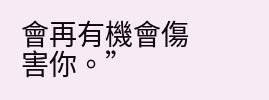會再有機會傷害你。”